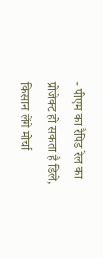- पीएम का रैपिड रेल का प्रोजेक्ट हो सकता है डिले, किसान लेंगे मोर्चा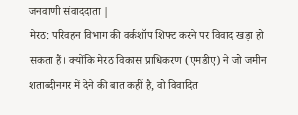जनवाणी संवाददाता |
मेरठ: परिवहन विभाग की वर्कशॉप शिफ्ट करने पर विवाद खड़ा हो सकता हैं। क्योंकि मेरठ विकास प्राधिकरण (एमडीए) ने जो जमीन शताब्दीनगर में देने की बात कहीं है, वो विवादित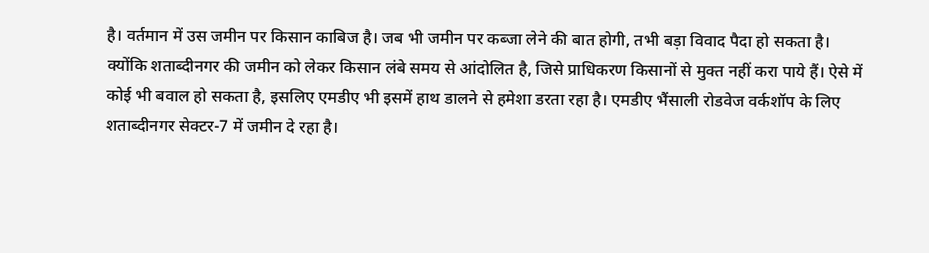है। वर्तमान में उस जमीन पर किसान काबिज है। जब भी जमीन पर कब्जा लेने की बात होगी, तभी बड़ा विवाद पैदा हो सकता है।
क्योंकि शताब्दीनगर की जमीन को लेकर किसान लंबे समय से आंदोलित है, जिसे प्राधिकरण किसानों से मुक्त नहीं करा पाये हैं। ऐसे में कोई भी बवाल हो सकता है, इसलिए एमडीए भी इसमें हाथ डालने से हमेशा डरता रहा है। एमडीए भैंसाली रोडवेज वर्कशॉप के लिए शताब्दीनगर सेक्टर-7 में जमीन दे रहा है।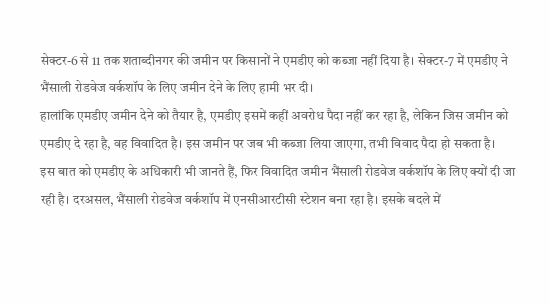सेक्टर-6 से 11 तक शताब्दीनगर की जमीन पर किसानों ने एमडीए को कब्जा नहीं दिया है। सेक्टर-7 में एमडीए ने भैंसाली रोडवेज वर्कशॉप के लिए जमीन देने के लिए हामी भर दी।
हालांकि एमडीए जमीन देने को तैयार है, एमडीए इसमें कहीं अवरोध पैदा नहीं कर रहा है, लेकिन जिस जमीन को एमडीए दे रहा है, वह विवादित है। इस जमीन पर जब भी कब्जा लिया जाएगा, तभी विवाद पैदा हो सकता है।
इस बात को एमडीए के अधिकारी भी जानते हैं, फिर विवादित जमीन भैंसाली रोडवेज वर्कशॉप के लिए क्यों दी जा रही है। दरअसल, भैंसाली रोडवेज वर्कशॉप में एनसीआरटीसी स्टेशन बना रहा है। इसके बदले में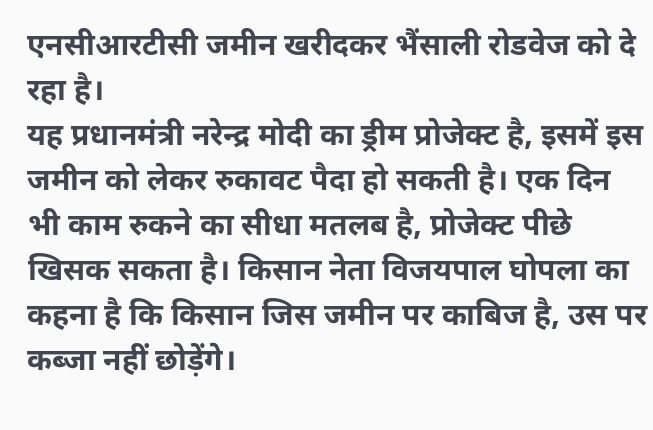एनसीआरटीसी जमीन खरीदकर भैंसाली रोडवेज को दे रहा है।
यह प्रधानमंत्री नरेन्द्र मोदी का ड्रीम प्रोजेक्ट है, इसमें इस जमीन को लेकर रुकावट पैदा हो सकती है। एक दिन भी काम रुकने का सीधा मतलब है, प्रोजेक्ट पीछे खिसक सकता है। किसान नेता विजयपाल घोपला का कहना है कि किसान जिस जमीन पर काबिज है, उस पर कब्जा नहीं छोड़ेंगे।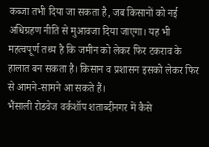कब्जा तभी दिया जा सकता है, जब किसानों को नई अधिग्रहण नीति से मुआवजा दिया जाएगा। यह भी महत्वपूर्ण तथ्य है कि जमीन को लेकर फिर टकराव के हालात बन सकता है। किसान व प्रशासन इसको लेकर फिर से आमने-सामने आ सकते हैं।
भैंसाली रोडवेज वर्कशॉप शताब्दीनगर में कैसे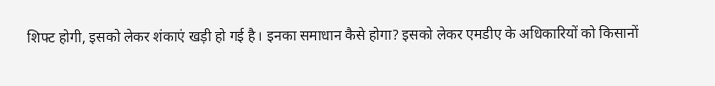शिफ्ट होगी, इसको लेकर शंकाएं खड़ी हो गई है। इनका समाधान कैसे होगा? इसको लेकर एमडीए के अधिकारियों को किसानों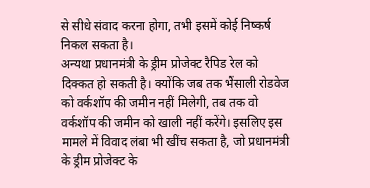से सीधे संवाद करना होगा, तभी इसमें कोई निष्कर्ष निकल सकता है।
अन्यथा प्रधानमंत्री के ड्रीम प्रोजेक्ट रैपिड रेल को दिक्कत हो सकती है। क्योंकि जब तक भैंसाली रोडवेज को वर्कशॉप की जमीन नहीं मिलेगी, तब तक वो वर्कशॉप की जमीन को खाली नहीं करेंगे। इसलिए इस मामले में विवाद लंबा भी खींच सकता है, जो प्रधानमंत्री के ड्रीम प्रोजेक्ट के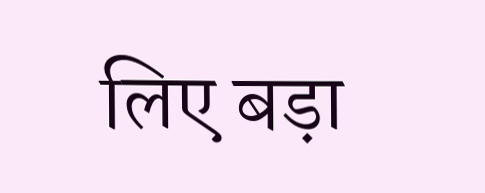लिए बड़ा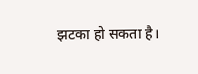झटका हो सकता है।